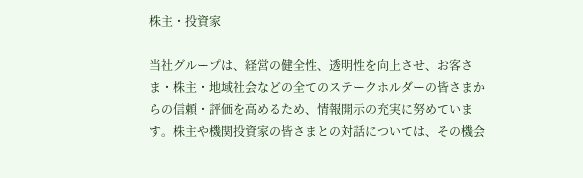株主・投資家

当社グループは、経営の健全性、透明性を向上させ、お客さま・株主・地域社会などの全てのステークホルダーの皆さまからの信頼・評価を高めるため、情報開示の充実に努めています。株主や機関投資家の皆さまとの対話については、その機会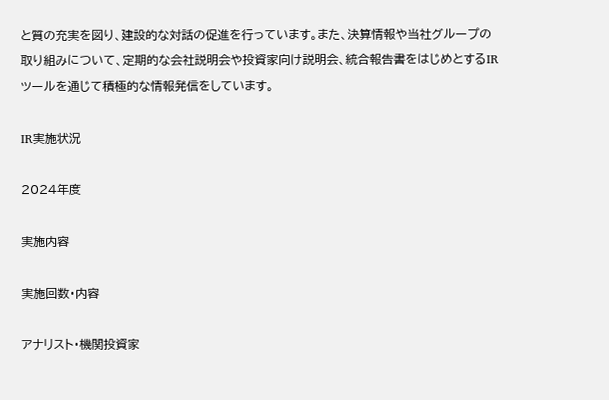と質の充実を図り、建設的な対話の促進を行っています。また、決算情報や当社グループの取り組みについて、定期的な会社説明会や投資家向け説明会、統合報告書をはじめとするIRツールを通じて積極的な情報発信をしています。

IR実施状況

2024年度

実施内容

実施回数・内容

アナリスト・機関投資家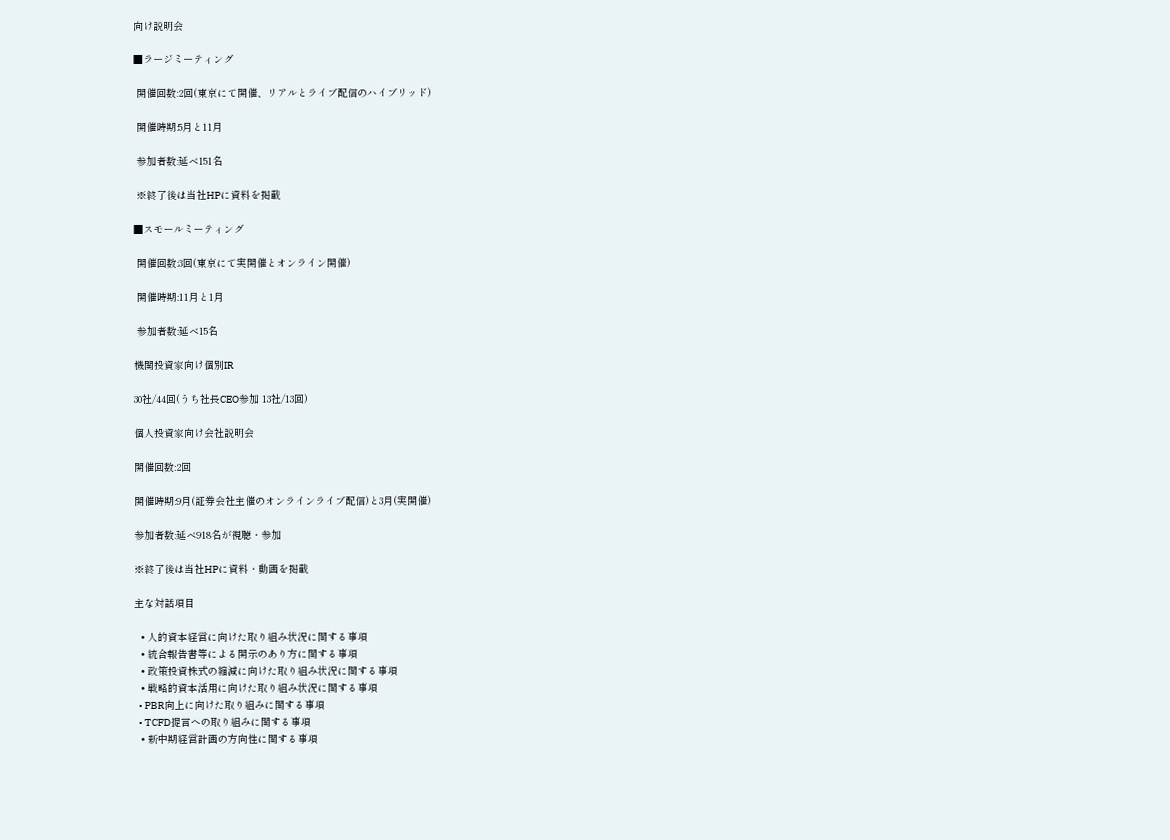向け説明会

■ラージミーティング

 開催回数:2回(東京にて開催、リアルとライブ配信のハイブリッド)

 開催時期:5月と11月

 参加者数:延べ151名

 ※終了後は当社HPに資料を掲載

■スモールミーティング

 開催回数:3回(東京にて実開催とオンライン開催)

 開催時期:11月と1月

 参加者数:延べ15名

機関投資家向け個別IR

30社/44回(うち社長CEO参加 13社/13回)

個人投資家向け会社説明会

開催回数:2回

開催時期:9月(証券会社主催のオンラインライブ配信)と3月(実開催)

参加者数:延べ918名が視聴・参加

※終了後は当社HPに資料・動画を掲載

主な対話項目

  • 人的資本経営に向けた取り組み状況に関する事項
  • 統合報告書等による開示のあり方に関する事項
  • 政策投資株式の縮減に向けた取り組み状況に関する事項
  • 戦略的資本活用に向けた取り組み状況に関する事項
  • PBR向上に向けた取り組みに関する事項
  • TCFD提言への取り組みに関する事項
  • 新中期経営計画の方向性に関する事項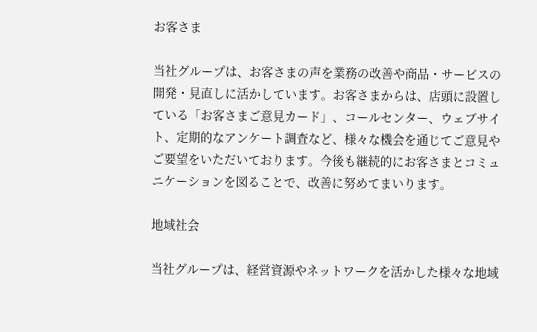お客さま

当社グループは、お客さまの声を業務の改善や商品・サービスの開発・見直しに活かしています。お客さまからは、店頭に設置している「お客さまご意見カード」、コールセンター、ウェブサイト、定期的なアンケート調査など、様々な機会を通じてご意見やご要望をいただいております。今後も継続的にお客さまとコミュニケーションを図ることで、改善に努めてまいります。

地域社会

当社グループは、経営資源やネットワークを活かした様々な地域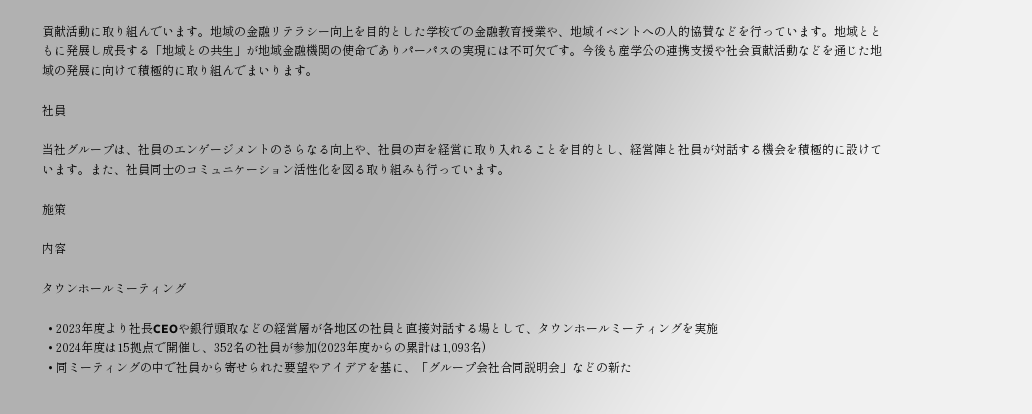貢献活動に取り組んでいます。地域の金融リテラシー向上を目的とした学校での金融教育授業や、地域イベントへの人的協賛などを行っています。地域とともに発展し成長する「地域との共生」が地域金融機関の使命でありパーパスの実現には不可欠です。今後も産学公の連携支援や社会貢献活動などを通じた地域の発展に向けて積極的に取り組んでまいります。

社員

当社グループは、社員のエンゲージメントのさらなる向上や、社員の声を経営に取り入れることを目的とし、経営陣と社員が対話する機会を積極的に設けています。また、社員同士のコミュニケーション活性化を図る取り組みも行っています。

施策

内容

タウンホールミーティング

  • 2023年度より社長CEOや銀行頭取などの経営層が各地区の社員と直接対話する場として、タウンホールミーティングを実施
  • 2024年度は15拠点で開催し、352名の社員が参加(2023年度からの累計は1,093名)
  • 同ミーティングの中で社員から寄せられた要望やアイデアを基に、「グループ会社合同説明会」などの新た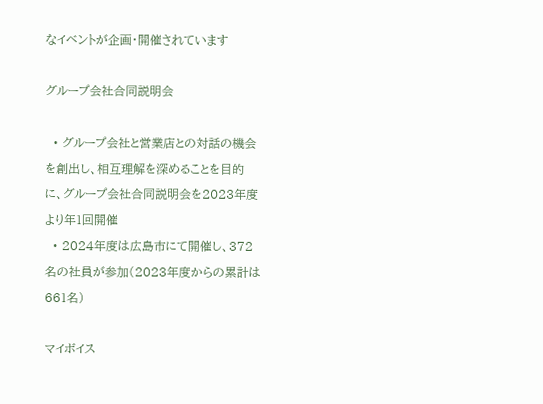なイベントが企画・開催されています

グループ会社合同説明会

  • グループ会社と営業店との対話の機会を創出し、相互理解を深めることを目的に、グループ会社合同説明会を2023年度より年1回開催
  • 2024年度は広島市にて開催し、372名の社員が参加(2023年度からの累計は661名)

マイボイス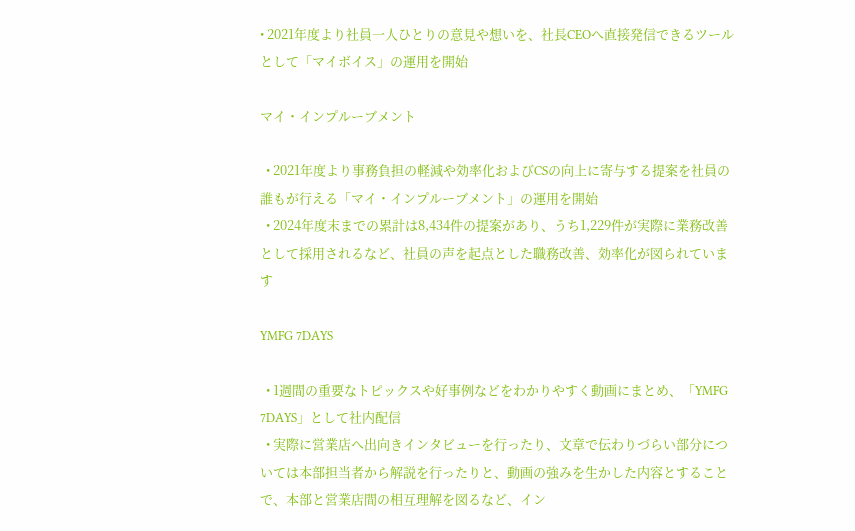• 2021年度より社員一人ひとりの意見や想いを、社長CEOへ直接発信できるツールとして「マイボイス」の運用を開始

マイ・インプルーブメント

  • 2021年度より事務負担の軽減や効率化およびCSの向上に寄与する提案を社員の誰もが行える「マイ・インプルーブメント」の運用を開始
  • 2024年度末までの累計は8,434件の提案があり、うち1,229件が実際に業務改善として採用されるなど、社員の声を起点とした職務改善、効率化が図られています

YMFG 7DAYS

  • 1週間の重要なトピックスや好事例などをわかりやすく動画にまとめ、「YMFG 7DAYS」として社内配信
  • 実際に営業店へ出向きインタビューを行ったり、文章で伝わりづらい部分については本部担当者から解説を行ったりと、動画の強みを生かした内容とすることで、本部と営業店間の相互理解を図るなど、イン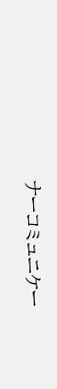ナーコミュニケー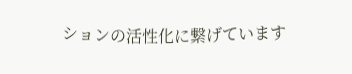ションの活性化に繋げています